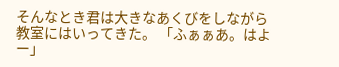そんなとき君は大きなあくびをしながら教室にはいってきた。 「ふぁぁあ。はよー」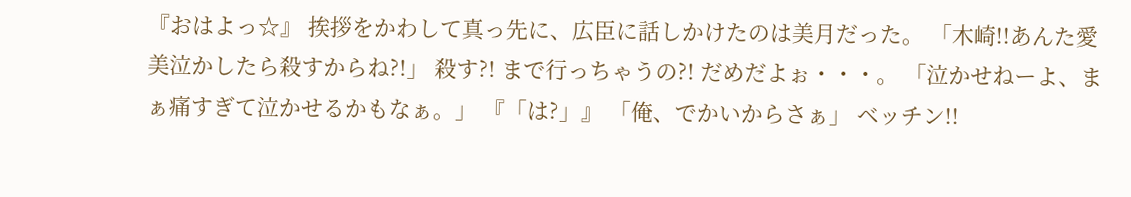『おはよっ☆』 挨拶をかわして真っ先に、広臣に話しかけたのは美月だった。 「木崎!!あんた愛美泣かしたら殺すからね?!」 殺す?! まで行っちゃうの?! だめだよぉ・・・。 「泣かせねーよ、まぁ痛すぎて泣かせるかもなぁ。」 『「は?」』 「俺、でかいからさぁ」 ベッチン!!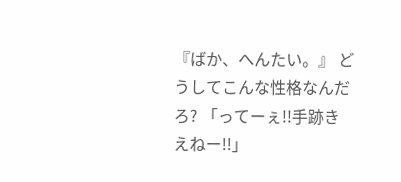『ばか、へんたい。』 どうしてこんな性格なんだろ? 「ってーぇ!!手跡きえねー!!」